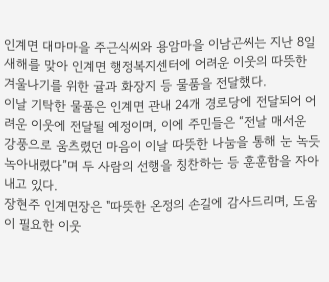인계면 대마마을 주근식씨와 용암마을 이남곤씨는 지난 8일 새해를 맞아 인계면 행정복지센터에 어려운 이웃의 따뜻한 겨울나기를 위한 귤과 화장지 등 물품을 전달했다.
이날 기탁한 물품은 인계면 관내 24개 경로당에 전달되어 어려운 이웃에 전달될 예정이며, 이에 주민들은 “전날 매서운 강풍으로 움츠렸던 마음이 이날 따뜻한 나눔을 통해 눈 녹듯 녹아내렸다”며 두 사람의 선행을 칭찬하는 등 훈훈함을 자아내고 있다.
장현주 인계면장은 "따뜻한 온정의 손길에 감사드리며, 도움이 필요한 이웃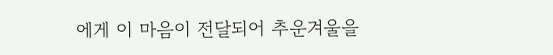에게 이 마음이 전달되어 추운겨울을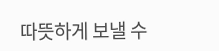따뜻하게 보낼 수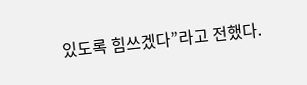있도록 힘쓰겠다”라고 전했다.